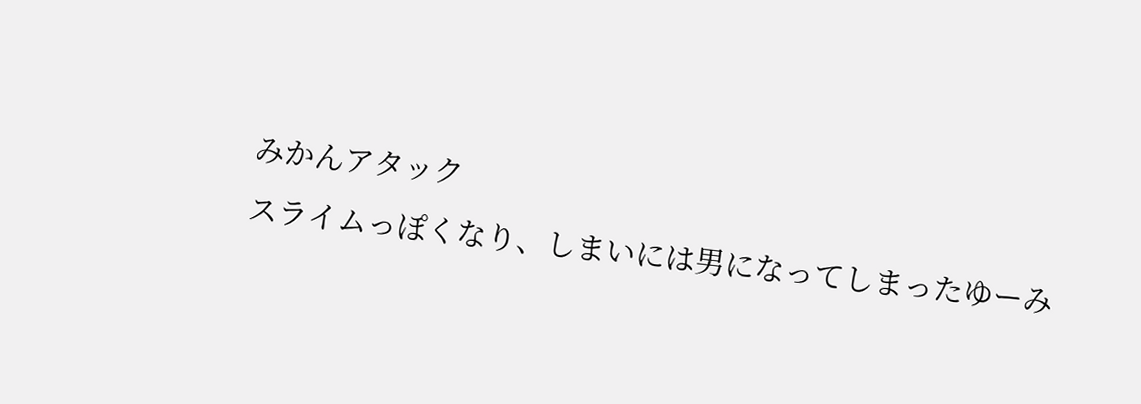みかんアタック
スライムっぽくなり、しまいには男になってしまったゆーみ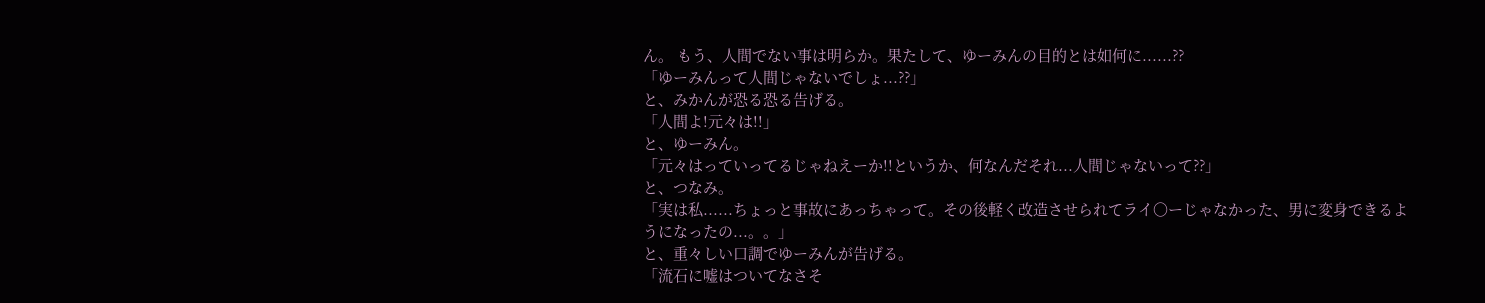ん。 もう、人間でない事は明らか。果たして、ゆーみんの目的とは如何に......??
「ゆーみんって人間じゃないでしょ...??」
と、みかんが恐る恐る告げる。
「人間よ!元々は!!」
と、ゆーみん。
「元々はっていってるじゃねえーか!!というか、何なんだそれ...人間じゃないって??」
と、つなみ。
「実は私......ちょっと事故にあっちゃって。その後軽く改造させられてライ〇ーじゃなかった、男に変身できるようになったの...。。」
と、重々しい口調でゆーみんが告げる。
「流石に嘘はついてなさそ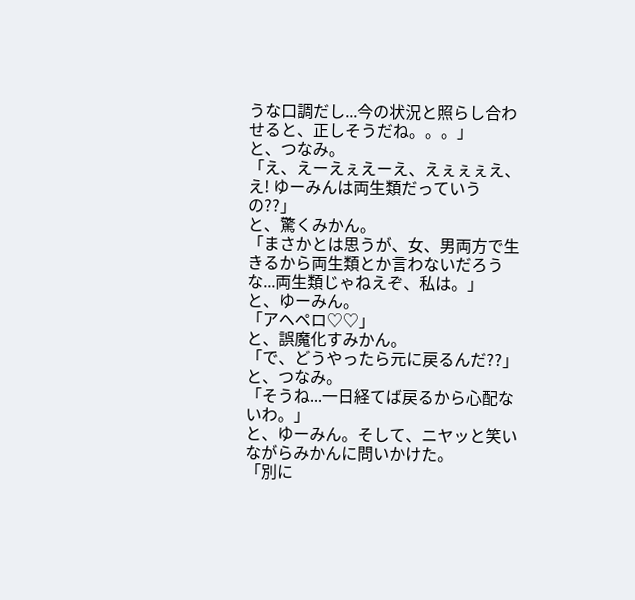うな口調だし...今の状況と照らし合わせると、正しそうだね。。。」
と、つなみ。
「え、えーえぇえーえ、えぇぇぇえ、え! ゆーみんは両生類だっていうの??」
と、驚くみかん。
「まさかとは思うが、女、男両方で生きるから両生類とか言わないだろうな...両生類じゃねえぞ、私は。」
と、ゆーみん。
「アヘペロ♡♡」
と、誤魔化すみかん。
「で、どうやったら元に戻るんだ??」
と、つなみ。
「そうね...一日経てば戻るから心配ないわ。」
と、ゆーみん。そして、ニヤッと笑いながらみかんに問いかけた。
「別に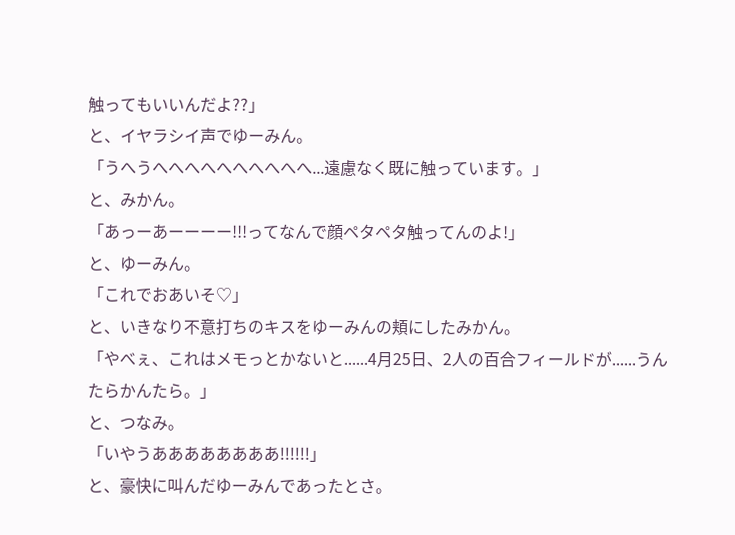触ってもいいんだよ??」
と、イヤラシイ声でゆーみん。
「うへうへへへへへへへへへへ...遠慮なく既に触っています。」
と、みかん。
「あっーあーーーー!!!ってなんで顔ペタペタ触ってんのよ!」
と、ゆーみん。
「これでおあいそ♡」
と、いきなり不意打ちのキスをゆーみんの頬にしたみかん。
「やべぇ、これはメモっとかないと......4月25日、2人の百合フィールドが......うんたらかんたら。」
と、つなみ。
「いやうああああああああ!!!!!!」
と、豪快に叫んだゆーみんであったとさ。